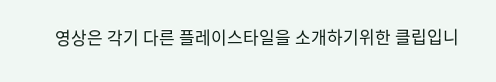영상은 각기 다른 플레이스타일을 소개하기위한 클립입니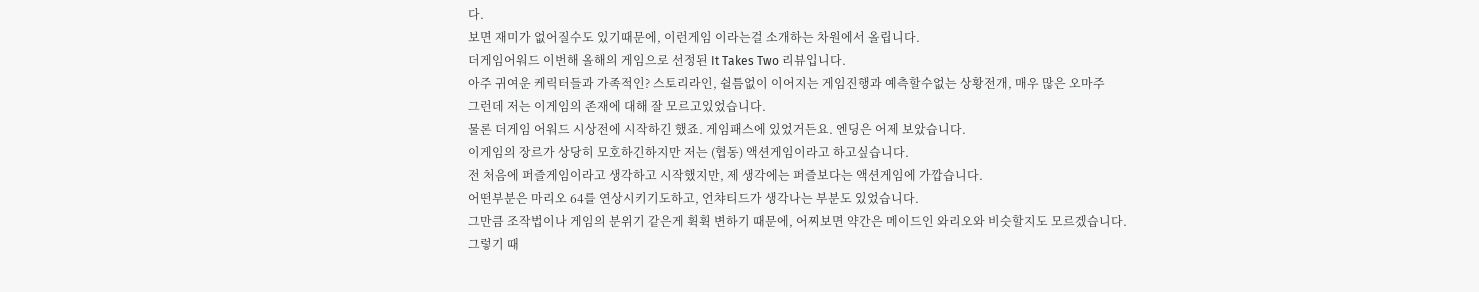다.
보면 재미가 없어질수도 있기때문에, 이런게임 이라는걸 소개하는 차원에서 올립니다.
더게임어워드 이번해 올해의 게임으로 선정된 It Takes Two 리뷰입니다.
아주 귀여운 케릭터들과 가족적인? 스토리라인, 쉴틈없이 이어지는 게임진행과 예측할수없는 상황전개, 매우 많은 오마주
그런데 저는 이게임의 존재에 대해 잘 모르고있었습니다.
물론 더게임 어워드 시상전에 시작하긴 했죠. 게임패스에 있었거든요. 엔딩은 어제 보았습니다.
이게임의 장르가 상당히 모호하긴하지만 저는 (협동) 액션게임이라고 하고싶습니다.
전 처음에 퍼즐게임이라고 생각하고 시작했지만, 제 생각에는 퍼즐보다는 액션게임에 가깝습니다.
어떤부분은 마리오 64를 연상시키기도하고, 언챠티드가 생각나는 부분도 있었습니다.
그만큼 조작법이나 게임의 분위기 같은게 휙휙 변하기 때문에, 어찌보면 약간은 메이드인 와리오와 비슷할지도 모르겠습니다.
그렇기 때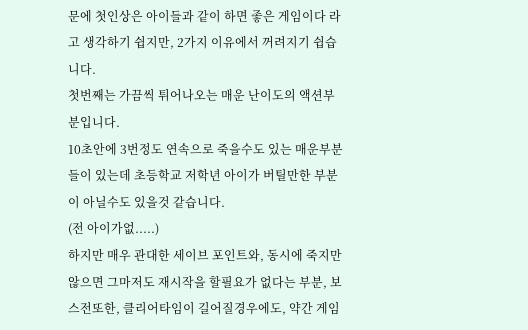문에 첫인상은 아이들과 같이 하면 좋은 게임이다 라고 생각하기 쉽지만, 2가지 이유에서 꺼려지기 쉽습니다.
첫번째는 가끔씩 튀어나오는 매운 난이도의 액션부분입니다.
10초안에 3번정도 연속으로 죽을수도 있는 매운부분들이 있는데 초등학교 저학년 아이가 버틸만한 부분이 아닐수도 있을것 같습니다.
(전 아이가없.....)
하지만 매우 관대한 세이브 포인트와, 동시에 죽지만 않으면 그마저도 재시작을 할필요가 없다는 부분, 보스전또한, 클리어타임이 길어질경우에도, 약간 게임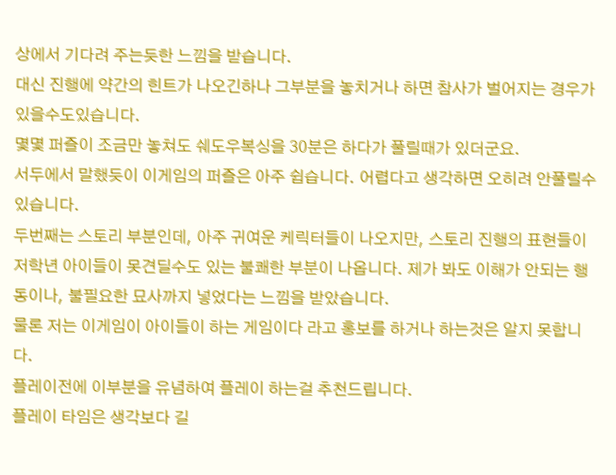상에서 기다려 주는듯한 느낌을 받습니다.
대신 진행에 약간의 힌트가 나오긴하나 그부분을 놓치거나 하면 참사가 벌어지는 경우가 있을수도있습니다.
몇몇 퍼즐이 조금만 놓쳐도 쉐도우복싱을 30분은 하다가 풀릴때가 있더군요.
서두에서 말했듯이 이게임의 퍼즐은 아주 쉽습니다. 어렵다고 생각하면 오히려 안풀릴수 있습니다.
두번째는 스토리 부분인데, 아주 귀여운 케릭터들이 나오지만, 스토리 진행의 표현들이 저학년 아이들이 못견딜수도 있는 불쾌한 부분이 나옵니다. 제가 봐도 이해가 안되는 행동이나, 불필요한 묘사까지 넣었다는 느낌을 받았습니다.
물론 저는 이게임이 아이들이 하는 게임이다 라고 홍보를 하거나 하는것은 알지 못합니다.
플레이전에 이부분을 유념하여 플레이 하는걸 추천드립니다.
플레이 타임은 생각보다 길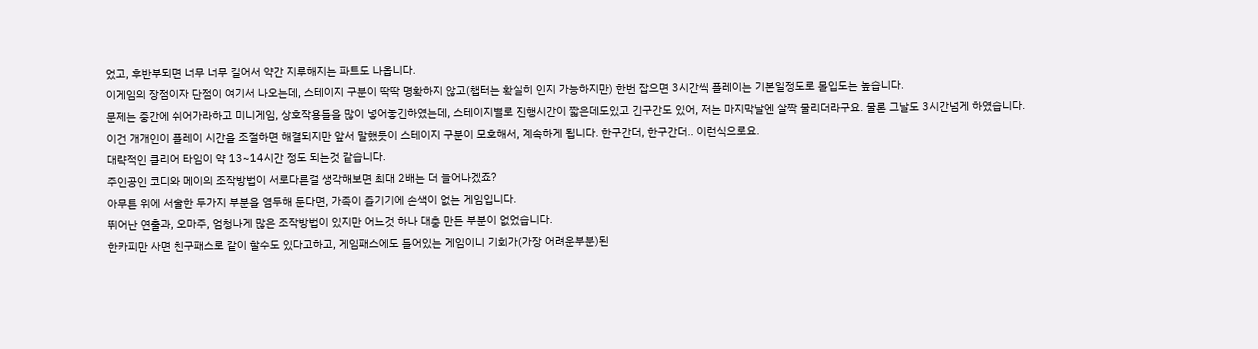었고, 후반부되면 너무 너무 길어서 약간 지루해지는 파트도 나옵니다.
이게임의 장점이자 단점이 여기서 나오는데, 스테이지 구분이 딱딱 명확하지 않고(챕터는 확실히 인지 가능하지만) 한번 잡으면 3시간씩 플레이는 기본일정도로 몰입도는 높습니다.
문제는 중간에 쉬어가라하고 미니게임, 상호작용들을 많이 넣어놓긴하였는데, 스테이지별로 진행시간이 짧은데도있고 긴구간도 있어, 저는 마지막날엔 살짝 물리더라구요. 물론 그날도 3시간넘게 하였습니다.
이건 개개인이 플레이 시간을 조절하면 해결되지만 앞서 말했듯이 스테이지 구분이 모호해서, 계속하게 됩니다. 한구간더, 한구간더.. 이런식으로요.
대략적인 클리어 타임이 약 13~14시간 정도 되는것 같습니다.
주인공인 코디와 메이의 조작방법이 서로다른걸 생각해보면 최대 2배는 더 늘어나겠죠?
아무튼 위에 서술한 두가지 부분을 염두해 둔다면, 가족이 즐기기에 손색이 없는 게임입니다.
뛰어난 연출과, 오마주, 엄청나게 많은 조작방법이 있지만 어느것 하나 대충 만든 부분이 없었습니다.
한카피만 사면 친구패스로 같이 할수도 있다고하고, 게임패스에도 들어있는 게임이니 기회가(가장 어려운부분)된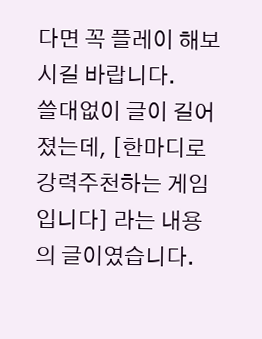다면 꼭 플레이 해보시길 바랍니다.
쓸대없이 글이 길어졌는데, [한마디로 강력주천하는 게임입니다] 라는 내용의 글이였습니다.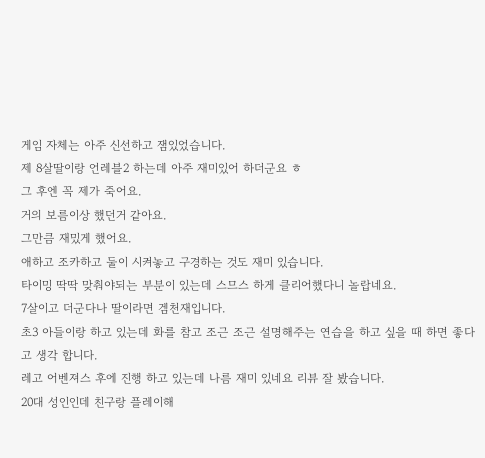게임 자체는 아주 신선하고 잼있었습니다.
제 8살딸이랑 언레블2 하는데 아주 재미있어 하더군요 ㅎ
그 후엔 꼭 제가 죽어요.
거의 보름이상 했던거 같아요.
그만큼 재밌게 했어요.
애하고 조카하고 둘이 시켜놓고 구경하는 것도 재미 있습니다.
타이밍 딱딱 맞춰야되는 부분이 있는데 스므스 하게 클리어했다니 놀랍네요.
7살이고 더군다나 딸이라면 겜천재입니다.
초3 아들이랑 하고 있는데 화를 참고 조근 조근 설명해주는 연습을 하고 싶을 때 하면 좋다고 생각 합니다.
레고 어벤져스 후에 진행 하고 있는데 나름 재미 있네요 리뷰 잘 봤습니다.
20대 성인인데 친구랑 플레이해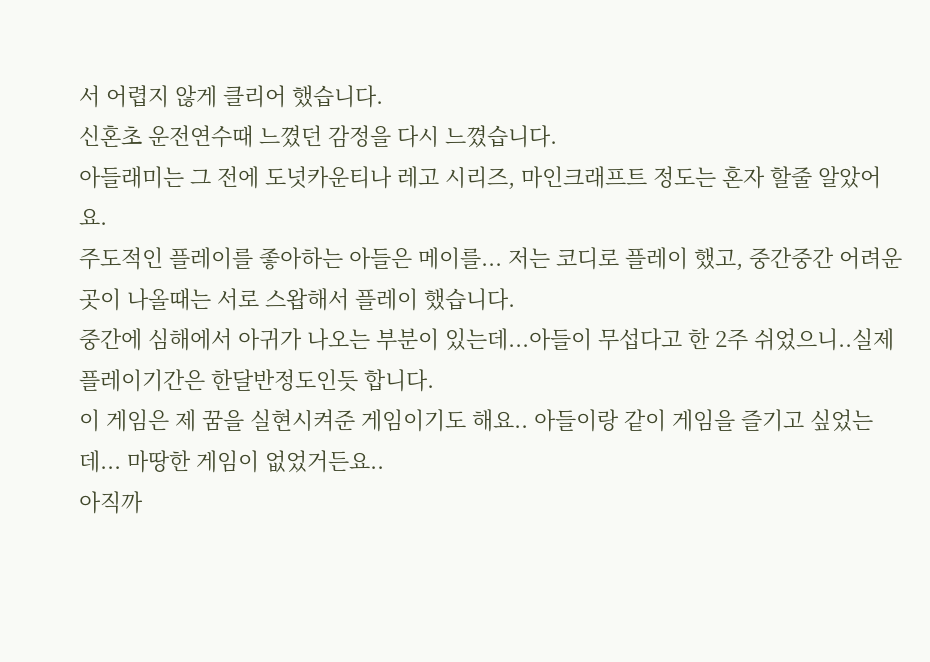서 어렵지 않게 클리어 했습니다.
신혼초 운전연수때 느꼈던 감정을 다시 느꼈습니다.
아들래미는 그 전에 도넛카운티나 레고 시리즈, 마인크래프트 정도는 혼자 할줄 알았어요.
주도적인 플레이를 좋아하는 아들은 메이를... 저는 코디로 플레이 했고, 중간중간 어려운곳이 나올때는 서로 스왑해서 플레이 했습니다.
중간에 심해에서 아귀가 나오는 부분이 있는데...아들이 무섭다고 한 2주 쉬었으니..실제 플레이기간은 한달반정도인듯 합니다.
이 게임은 제 꿈을 실현시켜준 게임이기도 해요.. 아들이랑 같이 게임을 즐기고 싶었는데... 마땅한 게임이 없었거든요..
아직까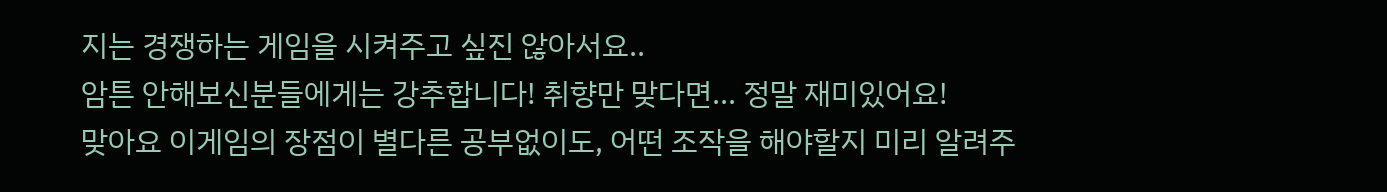지는 경쟁하는 게임을 시켜주고 싶진 않아서요..
암튼 안해보신분들에게는 강추합니다! 취향만 맞다면... 정말 재미있어요!
맞아요 이게임의 장점이 별다른 공부없이도, 어떤 조작을 해야할지 미리 알려주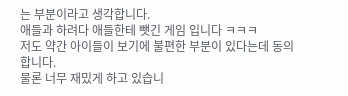는 부분이라고 생각합니다.
애들과 하려다 애들한테 뺏긴 게임 입니다 ㅋㅋㅋ
저도 약간 아이들이 보기에 불편한 부분이 있다는데 동의합니다.
물론 너무 재밌게 하고 있습니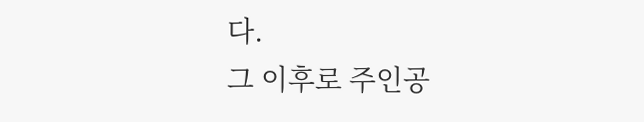다.
그 이후로 주인공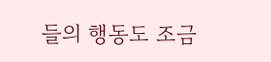들의 행동도 조금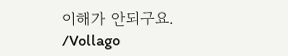이해가 안되구요.
/Vollago